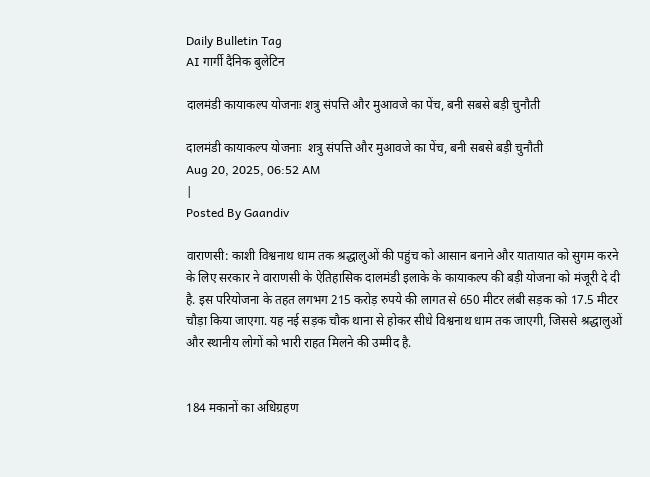Daily Bulletin Tag
AI गार्गी दैनिक बुलेटिन

दालमंडी कायाकल्प योजनाः शत्रु संपत्ति और मुआवजे का पेंच, बनी सबसे बड़ी चुनौती

दालमंडी कायाकल्प योजनाः  शत्रु संपत्ति और मुआवजे का पेंच, बनी सबसे बड़ी चुनौती
Aug 20, 2025, 06:52 AM
|
Posted By Gaandiv

वाराणसी: काशी विश्वनाथ धाम तक श्रद्धालुओं की पहुंच को आसान बनाने और यातायात को सुगम करने के लिए सरकार ने वाराणसी के ऐतिहासिक दालमंडी इलाके के कायाकल्प की बड़ी योजना को मंजूरी दे दी है. इस परियोजना के तहत लगभग 215 करोड़ रुपये की लागत से 650 मीटर लंबी सड़क को 17.5 मीटर चौड़ा किया जाएगा. यह नई सड़क चौक थाना से होकर सीधे विश्वनाथ धाम तक जाएगी, जिससे श्रद्धालुओं और स्थानीय लोगों को भारी राहत मिलने की उम्मीद है.


184 मकानों का अधिग्रहण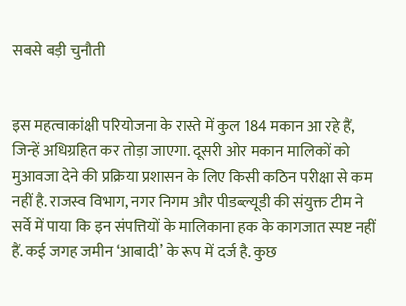सबसे बड़ी चुनौती


इस महत्वाकांक्षी परियोजना के रास्ते में कुल 184 मकान आ रहे हैं, जिन्हें अधिग्रहित कर तोड़ा जाएगा. दूसरी ओर मकान मालिकों को मुआवजा देने की प्रक्रिया प्रशासन के लिए किसी कठिन परीक्षा से कम नहीं है. राजस्व विभाग, नगर निगम और पीडब्ल्यूडी की संयुक्त टीम ने सर्वे में पाया कि इन संपत्तियों के मालिकाना हक के कागजात स्पष्ट नहीं हैं. कई जगह जमीन ‘आबादी’ के रूप में दर्ज है. कुछ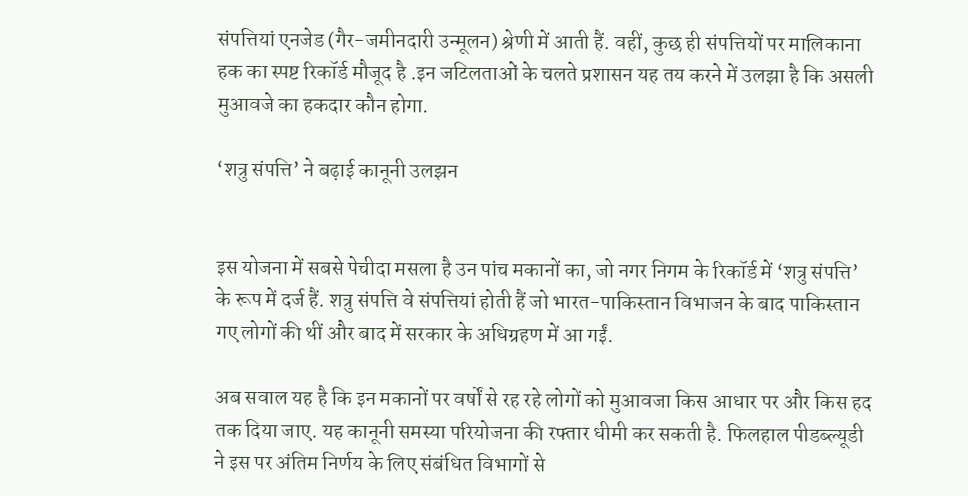संपत्तियां एनजेड (गैर-जमीनदारी उन्मूलन) श्रेणी में आती हैं. वहीं, कुछ ही संपत्तियों पर मालिकाना हक का स्पष्ट रिकॉर्ड मौजूद है .इन जटिलताओं के चलते प्रशासन यह तय करने में उलझा है कि असली मुआवजे का हकदार कौन होगा.

‘शत्रु संपत्ति’ ने बढ़ाई कानूनी उलझन


इस योजना में सबसे पेचीदा मसला है उन पांच मकानों का, जो नगर निगम के रिकॉर्ड में ‘शत्रु संपत्ति’ के रूप में दर्ज हैं. शत्रु संपत्ति वे संपत्तियां होती हैं जो भारत-पाकिस्तान विभाजन के बाद पाकिस्तान गए लोगों की थीं और बाद में सरकार के अधिग्रहण में आ गईं.

अब सवाल यह है कि इन मकानों पर वर्षों से रह रहे लोगों को मुआवजा किस आधार पर और किस हद तक दिया जाए. यह कानूनी समस्या परियोजना की रफ्तार धीमी कर सकती है. फिलहाल पीडब्ल्यूडी ने इस पर अंतिम निर्णय के लिए संबंधित विभागों से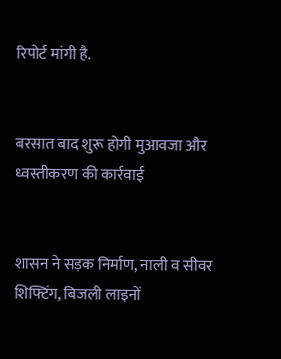रिपोर्ट मांगी है.


बरसात बाद शुरू होगी मुआवजा और ध्वस्तीकरण की कार्रवाई


शासन ने सड़क निर्माण, नाली व सीवर शिफ्टिंग, बिजली लाइनों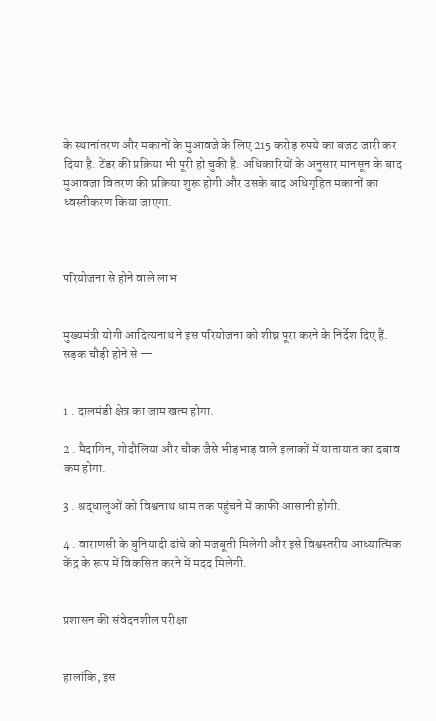के स्थानांतरण और मकानों के मुआवजे के लिए 215 करोड़ रुपये का बजट जारी कर दिया है. टेंडर की प्रक्रिया भी पूरी हो चुकी है. अधिकारियों के अनुसार मानसून के बाद मुआवजा वितरण की प्रक्रिया शुरू होगी और उसके बाद अधिगृहित मकानों का ध्वस्तीकरण किया जाएगा.



परियोजना से होने वाले लाभ


मुख्यमंत्री योगी आदित्यनाथ ने इस परियोजना को शीघ्र पूरा करने के निर्देश दिए हैं. सड़क चौड़ी होने से —


1 . दालमंडी क्षेत्र का जाम खत्म होगा.

2 . मैदागिन, गोदौलिया और चौक जैसे भीड़भाड़ वाले इलाकों में यातायात का दबाव कम होगा.

3 . श्रद्धालुओं को विश्वनाथ धाम तक पहुंचने में काफी आसानी होगी.

4 . वाराणसी के बुनियादी ढांचे को मजबूती मिलेगी और इसे विश्वस्तरीय आध्यात्मिक केंद्र के रूप में विकसित करने में मदद मिलेगी.


प्रशासन की संवेदनशील परीक्षा


हालांकि, इस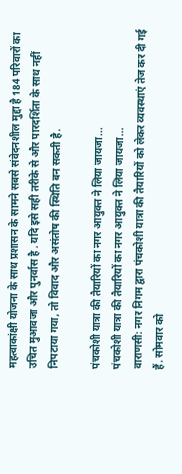महत्वाकांक्षी योजना के साथ प्रशासन के सामने सबसे संवेदनशील मुद्दा है 184 परिवारों का उचित मुआवजा और पुनर्वास है . यदि इसे सही तरीके से और पारदर्शिता के साथ नहीं निपटाया गया, तो विवाद और असंतोष की स्थिति बन सकती है.

पंचकोशी यात्रा की तैयारियों का नगर आयुक्त ने लिया जायजा...
पंचकोशी यात्रा की तैयारियों का नगर आयुक्त ने लिया जायजा...
वाराणसी: नगर निगम द्वारा पंचकोशी यात्रा की तैयारियों को लेकर व्यवस्थाएं तेज कर दी गई हैं. सोमवार को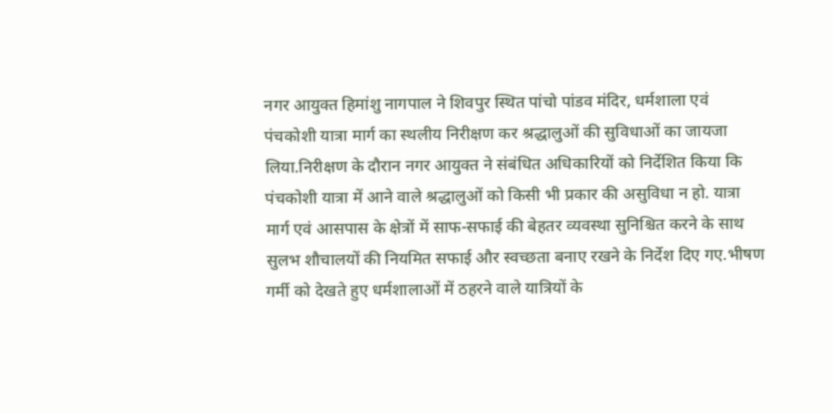नगर आयुक्त हिमांशु नागपाल ने शिवपुर स्थित पांचो पांडव मंदिर, धर्मशाला एवं पंचकोशी यात्रा मार्ग का स्थलीय निरीक्षण कर श्रद्धालुओं की सुविधाओं का जायजा लिया.निरीक्षण के दौरान नगर आयुक्त ने संबंधित अधिकारियों को निर्देशित किया कि पंचकोशी यात्रा में आने वाले श्रद्धालुओं को किसी भी प्रकार की असुविधा न हो. यात्रा मार्ग एवं आसपास के क्षेत्रों में साफ-सफाई की बेहतर व्यवस्था सुनिश्चित करने के साथ सुलभ शौचालयों की नियमित सफाई और स्वच्छता बनाए रखने के निर्देश दिए गए.भीषण गर्मी को देखते हुए धर्मशालाओं में ठहरने वाले यात्रियों के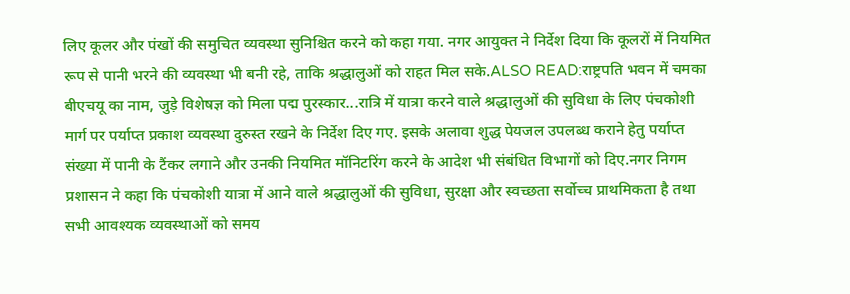लिए कूलर और पंखों की समुचित व्यवस्था सुनिश्चित करने को कहा गया. नगर आयुक्त ने निर्देश दिया कि कूलरों में नियमित रूप से पानी भरने की व्यवस्था भी बनी रहे, ताकि श्रद्धालुओं को राहत मिल सके.ALSO READ:राष्ट्रपति भवन में चमका बीएचयू का नाम, जुड़े विशेषज्ञ को मिला पद्म पुरस्कार...रात्रि में यात्रा करने वाले श्रद्धालुओं की सुविधा के लिए पंचकोशी मार्ग पर पर्याप्त प्रकाश व्यवस्था दुरुस्त रखने के निर्देश दिए गए. इसके अलावा शुद्ध पेयजल उपलब्ध कराने हेतु पर्याप्त संख्या में पानी के टैंकर लगाने और उनकी नियमित मॉनिटरिंग करने के आदेश भी संबंधित विभागों को दिए.नगर निगम प्रशासन ने कहा कि पंचकोशी यात्रा में आने वाले श्रद्धालुओं की सुविधा, सुरक्षा और स्वच्छता सर्वोच्च प्राथमिकता है तथा सभी आवश्यक व्यवस्थाओं को समय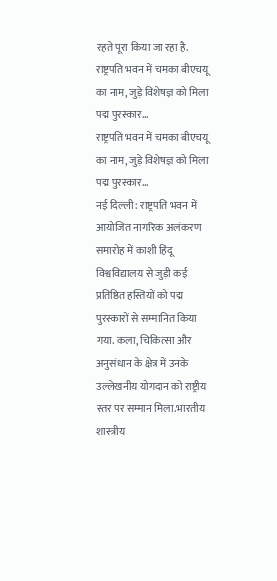रहते पूरा किया जा रहा है.
राष्ट्रपति भवन में चमका बीएचयू का नाम, जुड़े विशेषज्ञ को मिला पद्म पुरस्कार...
राष्ट्रपति भवन में चमका बीएचयू का नाम, जुड़े विशेषज्ञ को मिला पद्म पुरस्कार...
नई दिल्ली: राष्ट्रपति भवन में आयोजित नागरिक अलंकरण समारोह में काशी हिंदू विश्वविद्यालय से जुड़ी कई प्रतिष्ठित हस्तियों को पद्म पुरस्कारों से सम्मानित किया गया. कला, चिकित्सा और अनुसंधान के क्षेत्र में उनके उल्लेखनीय योगदान को राष्ट्रीय स्तर पर सम्मान मिला.भारतीय शास्त्रीय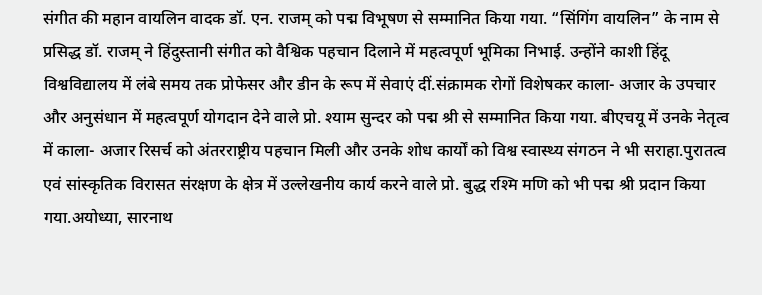संगीत की महान वायलिन वादक डॉ. एन. राजम् को पद्म विभूषण से सम्मानित किया गया. “सिंगिंग वायलिन” के नाम से प्रसिद्ध डॉ. राजम् ने हिंदुस्तानी संगीत को वैश्विक पहचान दिलाने में महत्वपूर्ण भूमिका निभाई. उन्होंने काशी हिंदू विश्वविद्यालय में लंबे समय तक प्रोफेसर और डीन के रूप में सेवाएं दीं.संक्रामक रोगों विशेषकर काला- अजार के उपचार और अनुसंधान में महत्वपूर्ण योगदान देने वाले प्रो. श्याम सुन्दर को पद्म श्री से सम्मानित किया गया. बीएचयू में उनके नेतृत्व में काला- अजार रिसर्च को अंतरराष्ट्रीय पहचान मिली और उनके शोध कार्यों को विश्व स्वास्थ्य संगठन ने भी सराहा.पुरातत्व एवं सांस्कृतिक विरासत संरक्षण के क्षेत्र में उल्लेखनीय कार्य करने वाले प्रो. बुद्ध रश्मि मणि को भी पद्म श्री प्रदान किया गया.अयोध्या, सारनाथ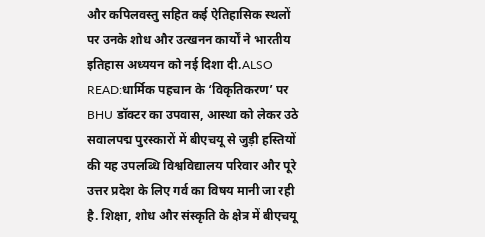और कपिलवस्तु सहित कई ऐतिहासिक स्थलों पर उनके शोध और उत्खनन कार्यों ने भारतीय इतिहास अध्ययन को नई दिशा दी.ALSO READ:धार्मिक पहचान के ‘विकृतिकरण’ पर BHU डॉक्टर का उपवास, आस्था को लेकर उठे सवालपद्म पुरस्कारों में बीएचयू से जुड़ी हस्तियों की यह उपलब्धि विश्वविद्यालय परिवार और पूरे उत्तर प्रदेश के लिए गर्व का विषय मानी जा रही है. शिक्षा, शोध और संस्कृति के क्षेत्र में बीएचयू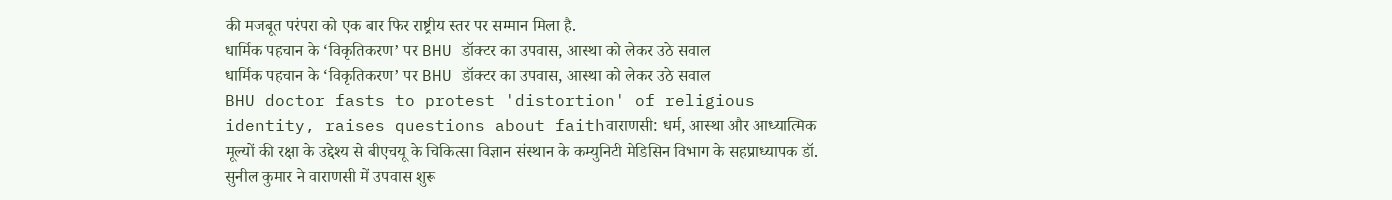की मजबूत परंपरा को एक बार फिर राष्ट्रीय स्तर पर सम्मान मिला है.
धार्मिक पहचान के ‘विकृतिकरण’ पर BHU डॉक्टर का उपवास, आस्था को लेकर उठे सवाल
धार्मिक पहचान के ‘विकृतिकरण’ पर BHU डॉक्टर का उपवास, आस्था को लेकर उठे सवाल
BHU doctor fasts to protest 'distortion' of religious identity, raises questions about faithवाराणसी: धर्म, आस्था और आध्यात्मिक मूल्यों की रक्षा के उद्देश्य से बीएचयू के चिकित्सा विज्ञान संस्थान के कम्युनिटी मेडिसिन विभाग के सहप्राध्यापक डॉ. सुनील कुमार ने वाराणसी में उपवास शुरू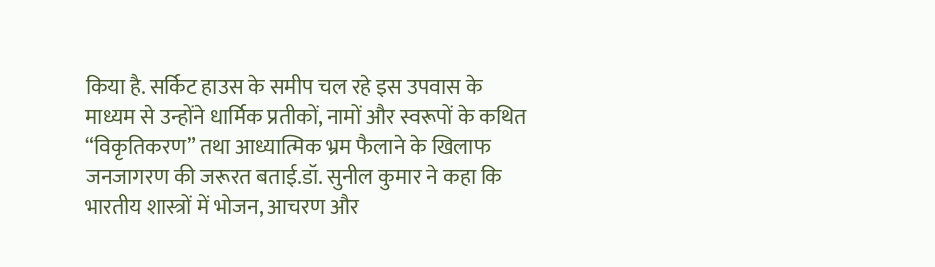किया है. सर्किट हाउस के समीप चल रहे इस उपवास के माध्यम से उन्होंने धार्मिक प्रतीकों, नामों और स्वरूपों के कथित “विकृतिकरण” तथा आध्यात्मिक भ्रम फैलाने के खिलाफ जनजागरण की जरूरत बताई.डॉ. सुनील कुमार ने कहा कि भारतीय शास्त्रों में भोजन, आचरण और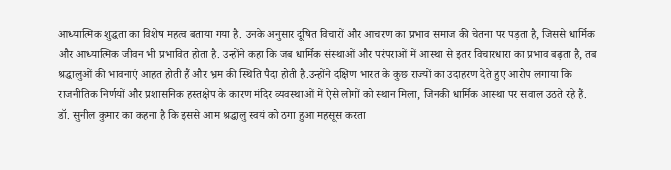आध्यात्मिक शुद्धता का विशेष महत्व बताया गया है. उनके अनुसार दूषित विचारों और आचरण का प्रभाव समाज की चेतना पर पड़ता है, जिससे धार्मिक और आध्यात्मिक जीवन भी प्रभावित होता है. उन्होंने कहा कि जब धार्मिक संस्थाओं और परंपराओं में आस्था से इतर विचारधारा का प्रभाव बढ़ता है, तब श्रद्धालुओं की भावनाएं आहत होती हैं और भ्रम की स्थिति पैदा होती है.उन्होंने दक्षिण भारत के कुछ राज्यों का उदाहरण देते हुए आरोप लगाया कि राजनीतिक निर्णयों और प्रशासनिक हस्तक्षेप के कारण मंदिर व्यवस्थाओं में ऐसे लोगों को स्थान मिला, जिनकी धार्मिक आस्था पर सवाल उठते रहे हैं. डॉ. सुनील कुमार का कहना है कि इससे आम श्रद्धालु स्वयं को ठगा हुआ महसूस करता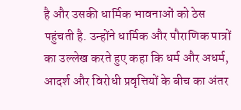है और उसकी धार्मिक भावनाओं को ठेस पहुंचती है. उन्होंने धार्मिक और पौराणिक पात्रों का उल्लेख करते हुए कहा कि धर्म और अधर्म, आदर्श और विरोधी प्रवृत्तियों के बीच का अंतर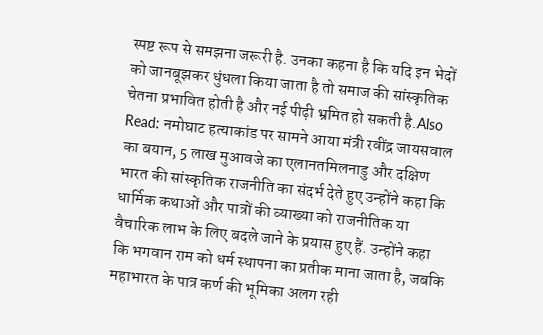स्पष्ट रूप से समझना जरूरी है. उनका कहना है कि यदि इन भेदों को जानबूझकर धुंधला किया जाता है तो समाज की सांस्कृतिक चेतना प्रभावित होती है और नई पीढ़ी भ्रमित हो सकती है.Also Read: नमोघाट हत्‍याकांड पर सामने आया मंत्री रवींद्र जायसवाल का बयान, 5 लाख मुआवजे का एलानतमिलनाडु और दक्षिण भारत की सांस्कृतिक राजनीति का संदर्भ देते हुए उन्होंने कहा कि धार्मिक कथाओं और पात्रों की व्याख्या को राजनीतिक या वैचारिक लाभ के लिए बदले जाने के प्रयास हुए हैं. उन्होंने कहा कि भगवान राम को धर्म स्थापना का प्रतीक माना जाता है, जबकि महाभारत के पात्र कर्ण की भूमिका अलग रही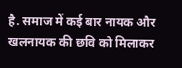है. समाज में कई बार नायक और खलनायक की छवि को मिलाकर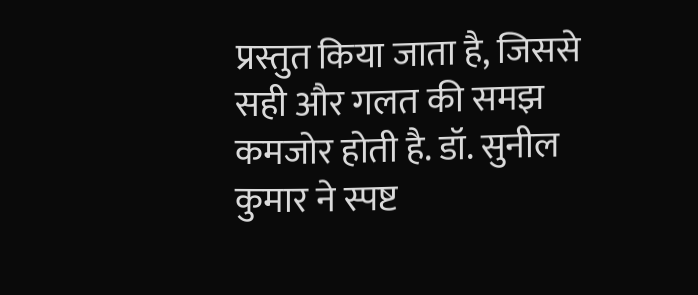प्रस्तुत किया जाता है, जिससे सही और गलत की समझ कमजोर होती है. डॉ. सुनील कुमार ने स्पष्ट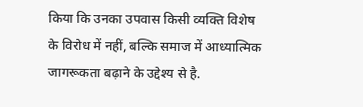किया कि उनका उपवास किसी व्यक्ति विशेष के विरोध में नहीं, बल्कि समाज में आध्यात्मिक जागरूकता बढ़ाने के उद्देश्य से है.